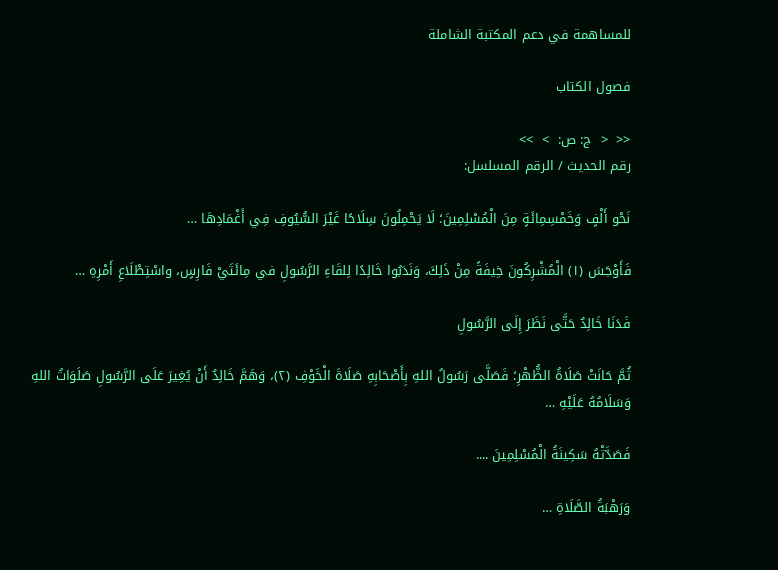للمساهمة في دعم المكتبة الشاملة

فصول الكتاب

<<  <  ج: ص:  >  >>
رقم الحديث / الرقم المسلسل:

نَحْو أَلْفٍ وَخَمْسِمِائَةٍ مِنَ الْمُسْلِمِينَ؛ لَا يَحْمِلُونَ سِلَاحًا غَيْرَ السُّيُوفِ فِي أَغْمَادِهَا …

فَأَوْجَسَ (١) الْمُشْرِكُونَ خِيفَةً مِنْ ذَلِكَ، وَنَدَبُوا خَالِدًا لِلقَاءِ الرَّسُولِ في مِائَتَيْ فَارِسٍ، واسْتِطْلَاعِ أَمْرِهِ …

فَدَنَا خَالِدٌ حَتَّى نَظَرَ إِلَى الرَّسُولِ

ثُمَّ حَانَتْ صَلَاةُ الظُّهْرِ؛ فَصَلَّى رَسُولُ اللهِ بِأَصْحَابِهِ صَلَاةَ الْخَوْفِ (٢)، وَهَمَّ خَالِدٌ أَنْ يُغِيرَ عَلَى الرَّسُولِ صَلَوَاتُ اللهِ وَسَلَامُهُ عَلَيْهِ …

فَصَدَّتْهُ سَكِينَةُ الْمُسْلِمِينَ ....

وَرَهْبَةُ الصَّلَاةِ …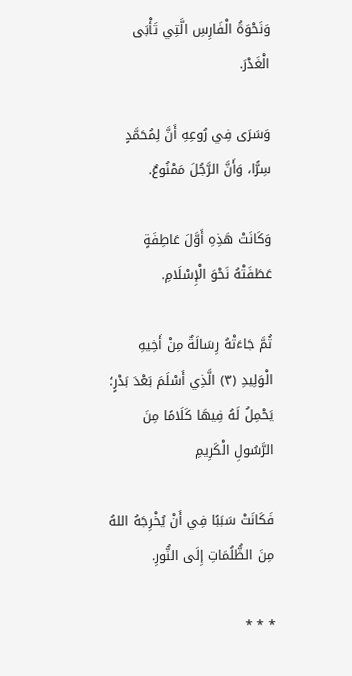وَنَحْوَةُ الْفَارِسِ الَّتِي تَأْبَى الْغَدْرَ.

وَسَرَى فِي رُوعِهِ أَنَّ لِمُحَمَّدٍ سِرًّا، وَأَنَّ الرَّجُلَ مَمْنُوعٌ.

وَكَانَتْ هَذِهِ أَوَّلَ عَاطِفَةٍ عَطَفَتْهُ نَحْوَ الْإِسْلَامِ.

ثُمَّ جَاءَتْهُ رِسَالَةٌ مِنْ أَخِيهِ الْوَلِيدِ (٣) الَّذِي أَسْلَمَ بَعْدَ بَدْرٍ؛ يَحْمِلُ لَهُ فِيهَا كَلَامًا مِنَ الرَّسُولِ الْكَرِيمِ

فَكَانَتْ سَبَبًا فِي أَنْ يُخْرِجَهُ اللهُ مِنَ الظُّلُمَاتِ إِلَى النُّورِ.

* * *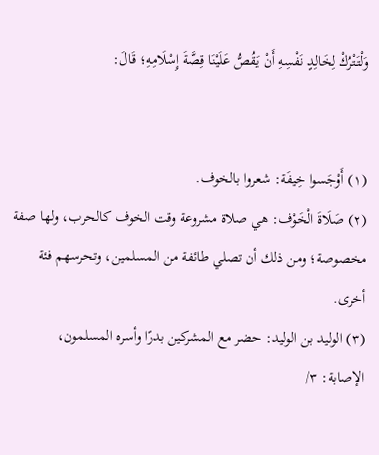وَلْتَتْرُكْ لِخَالِدٍ نَفْسِهِ أَنْ يَقُصُّ عَلَيْنَا قِصَّةَ إِسْلَامِهِ؛ قَالَ:


(١) أَوْجَسوا خِيفَة: شعروا بالخوف.
(٢) صَلَاةَ الْخَوْف: هي صلاة مشروعة وقت الخوف كالحرب، ولها صفة مخصوصة؛ ومن ذلك أن تصلي طائفة من المسلمين، وتحرسهم فئة أخرى.
(٣) الوليد بن الوليد: حضر مع المشركين بدرًا وأسره المسلمون، الإصابة: ٣/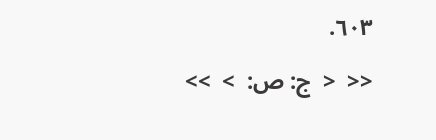٦٠٣.

<<  <  ج: ص:  >  >>